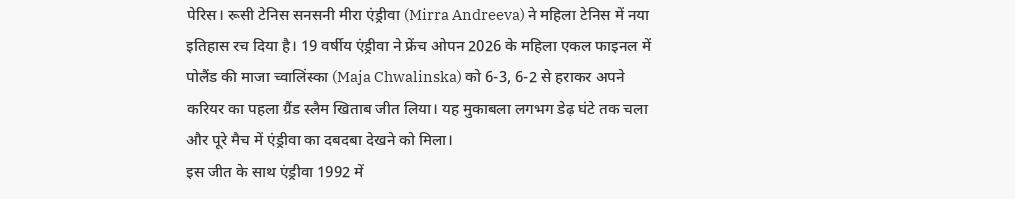पेरिस। रूसी टेनिस सनसनी मीरा एंड्रीवा (Mirra Andreeva) ने महिला टेनिस में नया इतिहास रच दिया है। 19 वर्षीय एंड्रीवा ने फ्रेंच ओपन 2026 के महिला एकल फाइनल में पोलैंड की माजा च्वालिंस्का (Maja Chwalinska) को 6-3, 6-2 से हराकर अपने करियर का पहला ग्रैंड स्लैम खिताब जीत लिया। यह मुकाबला लगभग डेढ़ घंटे तक चला और पूरे मैच में एंड्रीवा का दबदबा देखने को मिला।
इस जीत के साथ एंड्रीवा 1992 में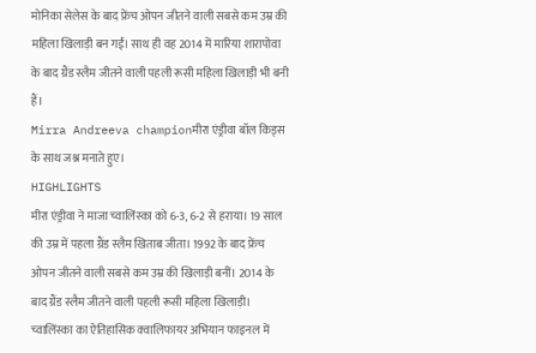मोनिका सेलेस के बाद फ्रेंच ओपन जीतने वाली सबसे कम उम्र की महिला खिलाड़ी बन गईं। साथ ही वह 2014 में मारिया शारापोवा के बाद ग्रैंड स्लैम जीतने वाली पहली रूसी महिला खिलाड़ी भी बनी हैं।
Mirra Andreeva championमीरा एंड्रीवा बॉल किड्स के साथ जश्न मनाते हुए।
HIGHLIGHTS
मीरा एंड्रीवा ने माजा च्वालिंस्का को 6-3, 6-2 से हराया। 19 साल की उम्र में पहला ग्रैंड स्लैम खिताब जीता। 1992 के बाद फ्रेंच ओपन जीतने वाली सबसे कम उम्र की खिलाड़ी बनीं। 2014 के बाद ग्रैंड स्लैम जीतने वाली पहली रूसी महिला खिलाड़ी। च्वालिंस्का का ऐतिहासिक क्वालिफायर अभियान फाइनल में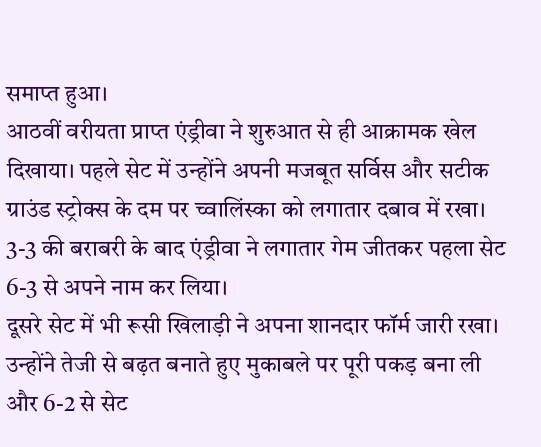समाप्त हुआ।
आठवीं वरीयता प्राप्त एंड्रीवा ने शुरुआत से ही आक्रामक खेल दिखाया। पहले सेट में उन्होंने अपनी मजबूत सर्विस और सटीक ग्राउंड स्ट्रोक्स के दम पर च्वालिंस्का को लगातार दबाव में रखा। 3-3 की बराबरी के बाद एंड्रीवा ने लगातार गेम जीतकर पहला सेट 6-3 से अपने नाम कर लिया।
दूसरे सेट में भी रूसी खिलाड़ी ने अपना शानदार फॉर्म जारी रखा। उन्होंने तेजी से बढ़त बनाते हुए मुकाबले पर पूरी पकड़ बना ली और 6-2 से सेट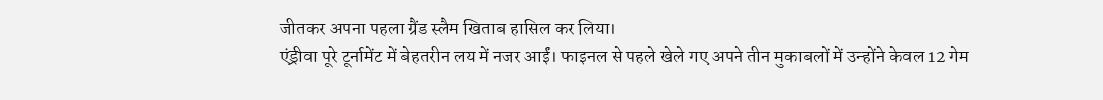जीतकर अपना पहला ग्रैंड स्लैम खिताब हासिल कर लिया।
एंड्रीवा पूरे टूर्नामेंट में बेहतरीन लय में नजर आईं। फाइनल से पहले खेले गए अपने तीन मुकाबलों में उन्होंने केवल 12 गेम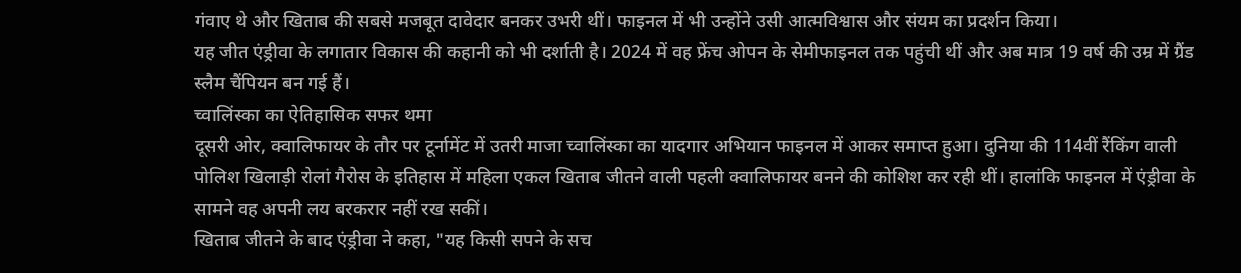गंवाए थे और खिताब की सबसे मजबूत दावेदार बनकर उभरी थीं। फाइनल में भी उन्होंने उसी आत्मविश्वास और संयम का प्रदर्शन किया।
यह जीत एंड्रीवा के लगातार विकास की कहानी को भी दर्शाती है। 2024 में वह फ्रेंच ओपन के सेमीफाइनल तक पहुंची थीं और अब मात्र 19 वर्ष की उम्र में ग्रैंड स्लैम चैंपियन बन गई हैं।
च्वालिंस्का का ऐतिहासिक सफर थमा
दूसरी ओर, क्वालिफायर के तौर पर टूर्नामेंट में उतरी माजा च्वालिंस्का का यादगार अभियान फाइनल में आकर समाप्त हुआ। दुनिया की 114वीं रैंकिंग वाली पोलिश खिलाड़ी रोलां गैरोस के इतिहास में महिला एकल खिताब जीतने वाली पहली क्वालिफायर बनने की कोशिश कर रही थीं। हालांकि फाइनल में एंड्रीवा के सामने वह अपनी लय बरकरार नहीं रख सकीं।
खिताब जीतने के बाद एंड्रीवा ने कहा, "यह किसी सपने के सच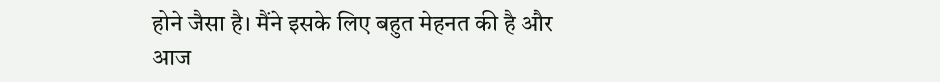होने जैसा है। मैंने इसके लिए बहुत मेहनत की है और आज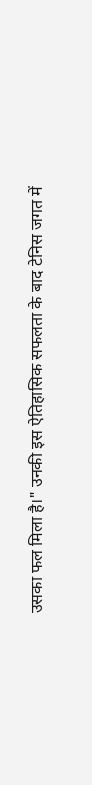उसका फल मिला है।" उनकी इस ऐतिहासिक सफलता के बाद टेनिस जगत में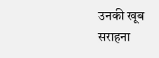उनकी खूब सराहना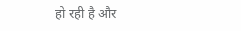हो रही है और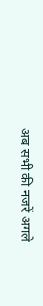अब सभी की नजरें अगले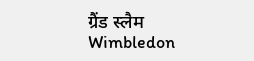ग्रैंड स्लैम Wimbledon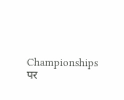Championships पर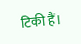टिकी हैं।